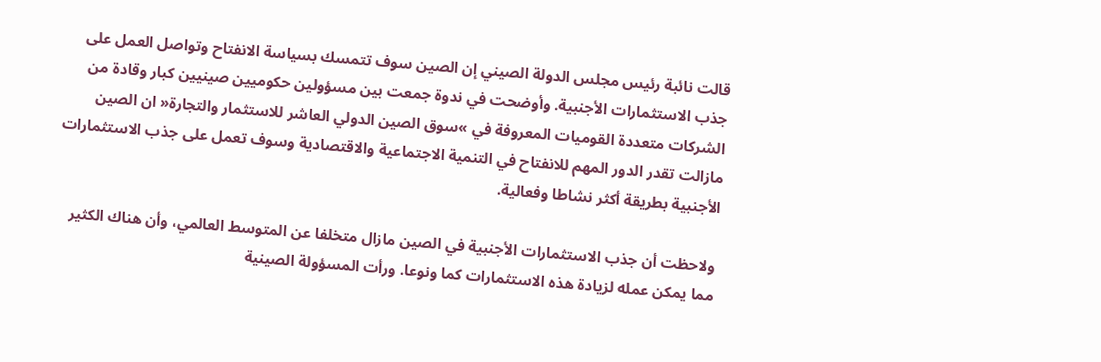قالت نائبة رئيس مجلس الدولة الصيني إن الصين سوف تتمسك بسياسة الانفتاح وتواصل العمل على جذب الاستثمارات الأجنبية. وأوضحت في ندوة جمعت بين مسؤولين حكوميين صينيين كبار وقادة من الشركات متعددة القوميات المعروفة في »سوق الصين الدولي العاشر للاستثمار والتجارة« ان الصين مازالت تقدر الدور المهم للانفتاح في التنمية الاجتماعية والاقتصادية وسوف تعمل على جذب الاستثمارات الأجنبية بطريقة أكثر نشاطا وفعالية.

ولاحظت أن جذب الاستثمارات الأجنبية في الصين مازال متخلفا عن المتوسط العالمي، وأن هناك الكثير مما يمكن عمله لزيادة هذه الاستثمارات كما ونوعا. ورأت المسؤولة الصينية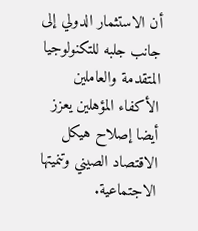أن الاستثمار الدولي إلى جانب جلبه للتكنولوجيا المتقدمة والعاملين الأكفاء المؤهلين يعزز أيضا إصلاح هيكل الاقتصاد الصيني وتنميتها الاجتماعية.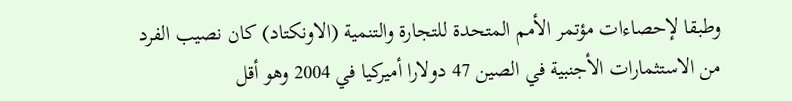وطبقا لإحصاءات مؤتمر الأمم المتحدة للتجارة والتنمية (الاونكتاد) كان نصيب الفرد من الاستثمارات الأجنبية في الصين 47 دولارا أميركيا في 2004 وهو أقل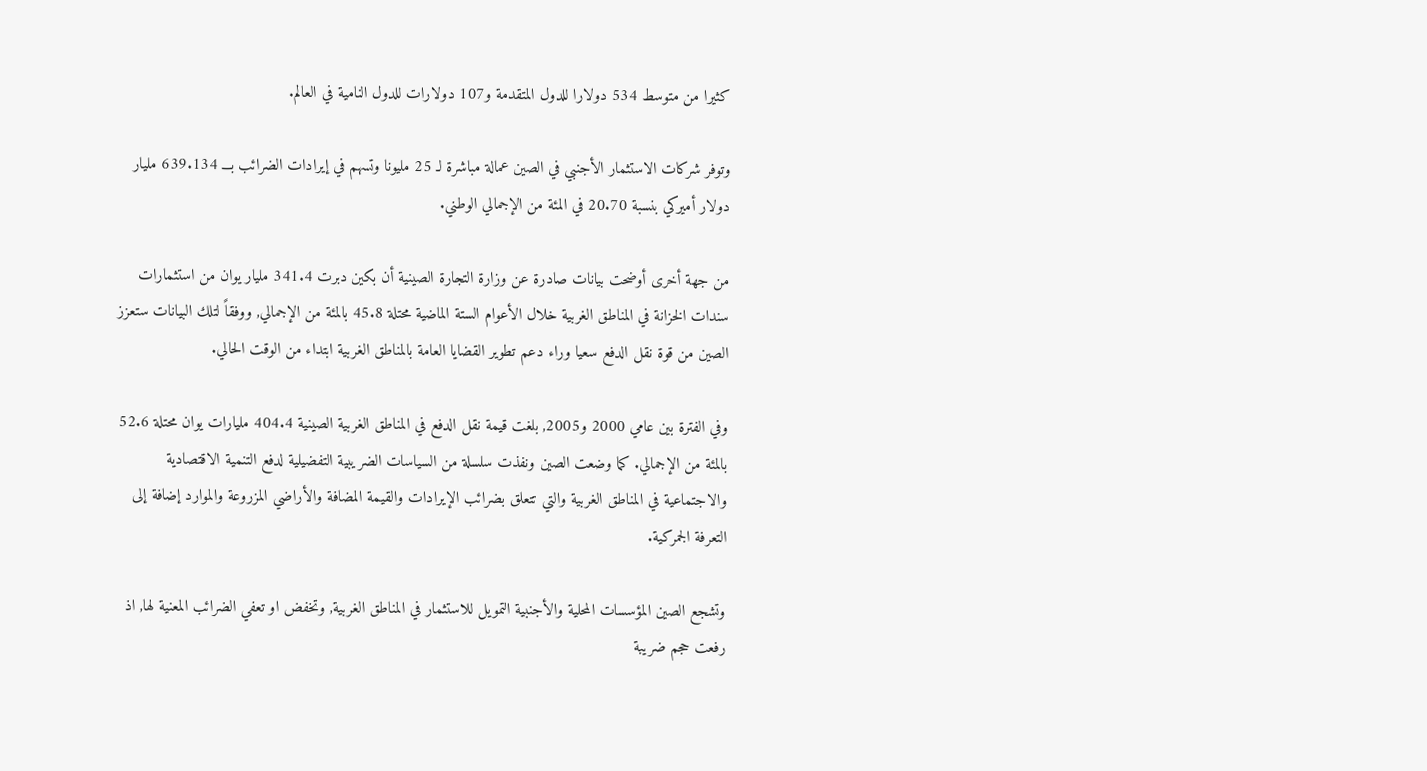كثيرا من متوسط 534 دولارا للدول المتقدمة و107 دولارات للدول النامية في العالم.

وتوفر شركات الاستثمار الأجنبي في الصين عمالة مباشرة لـ 25 مليونا وتسهم في إيرادات الضرائب بـــ 639.134 مليار دولار أميركي بنسبة 20.70 في المئة من الإجمالي الوطني.

من جهة أخرى أوضحت بيانات صادرة عن وزارة التجارة الصينية أن بكين دبرت 341.4 مليار يوان من استثمارات سندات الخزانة في المناطق الغربية خلال الأعوام الستة الماضية محتلة 45.8 بالمئة من الإجمالي, ووفقاً لتلك البيانات ستعزز الصين من قوة نقل الدفع سعيا وراء دعم تطوير القضايا العامة بالمناطق الغربية ابتداء من الوقت الحالي.

وفي الفترة بين عامي 2000 و2005, بلغت قيمة نقل الدفع في المناطق الغربية الصينية 404.4 مليارات يوان محتلة 52.6 بالمئة من الإجمالي. كما وضعت الصين ونفذت سلسلة من السياسات الضريبية التفضيلية لدفع التنمية الاقتصادية والاجتماعية في المناطق الغربية والتي تتعلق بضرائب الإيرادات والقيمة المضافة والأراضي المزروعة والموارد إضافة إلى التعرفة الجمركية.

وتشجع الصين المؤسسات المحلية والأجنبية التمويل للاستثمار في المناطق الغربية, وتخفض او تعفي الضرائب المعنية لها, اذ رفعت حجم ضريبة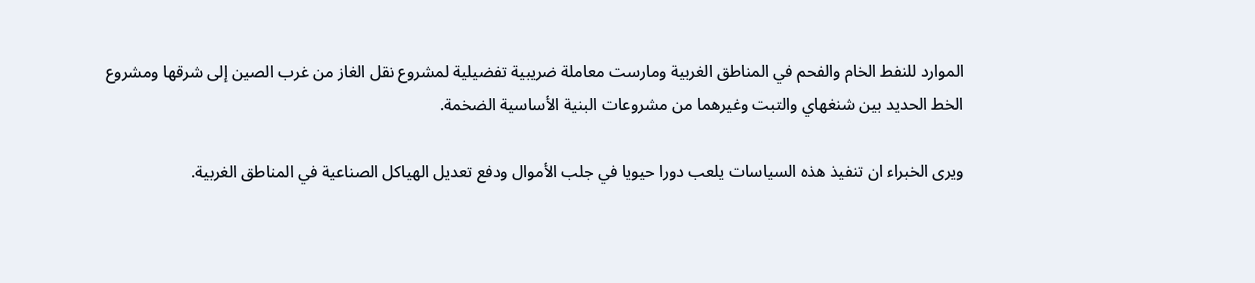الموارد للنفط الخام والفحم في المناطق الغربية ومارست معاملة ضريبية تفضيلية لمشروع نقل الغاز من غرب الصين إلى شرقها ومشروع الخط الحديد بين شنغهاي والتبت وغيرهما من مشروعات البنية الأساسية الضخمة.

ويرى الخبراء ان تنفيذ هذه السياسات يلعب دورا حيويا في جلب الأموال ودفع تعديل الهياكل الصناعية في المناطق الغربية.